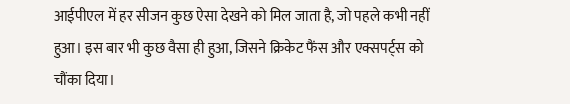आईपीएल में हर सीजन कुछ ऐसा देखने को मिल जाता है, जो पहले कभी नहीं हुआ। इस बार भी कुछ वैसा ही हुआ, जिसने क्रिकेट फैंस और एक्सपर्ट्स को चौंका दिया।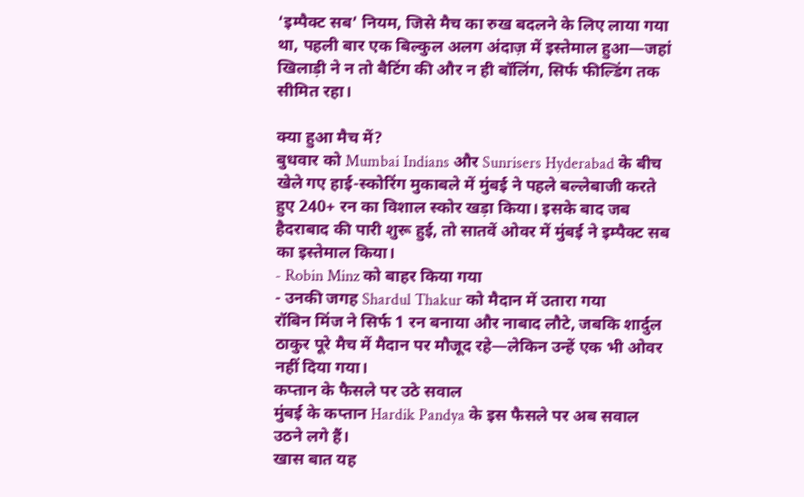‘इम्पैक्ट सब’ नियम, जिसे मैच का रुख बदलने के लिए लाया गया था, पहली बार एक बिल्कुल अलग अंदाज़ में इस्तेमाल हुआ—जहां खिलाड़ी ने न तो बैटिंग की और न ही बॉलिंग, सिर्फ फील्डिंग तक सीमित रहा।

क्या हुआ मैच में?
बुधवार को Mumbai Indians और Sunrisers Hyderabad के बीच खेले गए हाई-स्कोरिंग मुकाबले में मुंबई ने पहले बल्लेबाजी करते हुए 240+ रन का विशाल स्कोर खड़ा किया। इसके बाद जब हैदराबाद की पारी शुरू हुई, तो सातवें ओवर में मुंबई ने इम्पैक्ट सब का इस्तेमाल किया।
- Robin Minz को बाहर किया गया
- उनकी जगह Shardul Thakur को मैदान में उतारा गया
रॉबिन मिंज ने सिर्फ 1 रन बनाया और नाबाद लौटे, जबकि शार्दुल ठाकुर पूरे मैच में मैदान पर मौजूद रहे—लेकिन उन्हें एक भी ओवर नहीं दिया गया।
कप्तान के फैसले पर उठे सवाल
मुंबई के कप्तान Hardik Pandya के इस फैसले पर अब सवाल उठने लगे हैं।
खास बात यह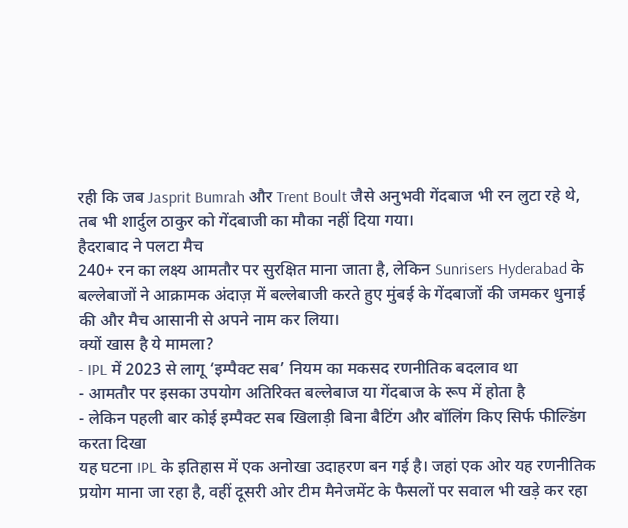रही कि जब Jasprit Bumrah और Trent Boult जैसे अनुभवी गेंदबाज भी रन लुटा रहे थे, तब भी शार्दुल ठाकुर को गेंदबाजी का मौका नहीं दिया गया।
हैदराबाद ने पलटा मैच
240+ रन का लक्ष्य आमतौर पर सुरक्षित माना जाता है, लेकिन Sunrisers Hyderabad के बल्लेबाजों ने आक्रामक अंदाज़ में बल्लेबाजी करते हुए मुंबई के गेंदबाजों की जमकर धुनाई की और मैच आसानी से अपने नाम कर लिया।
क्यों खास है ये मामला?
- IPL में 2023 से लागू ‘इम्पैक्ट सब’ नियम का मकसद रणनीतिक बदलाव था
- आमतौर पर इसका उपयोग अतिरिक्त बल्लेबाज या गेंदबाज के रूप में होता है
- लेकिन पहली बार कोई इम्पैक्ट सब खिलाड़ी बिना बैटिंग और बॉलिंग किए सिर्फ फील्डिंग करता दिखा
यह घटना IPL के इतिहास में एक अनोखा उदाहरण बन गई है। जहां एक ओर यह रणनीतिक प्रयोग माना जा रहा है, वहीं दूसरी ओर टीम मैनेजमेंट के फैसलों पर सवाल भी खड़े कर रहा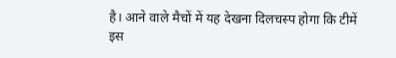है। आने वाले मैचों में यह देखना दिलचस्प होगा कि टीमें इस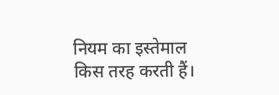नियम का इस्तेमाल किस तरह करती हैं।